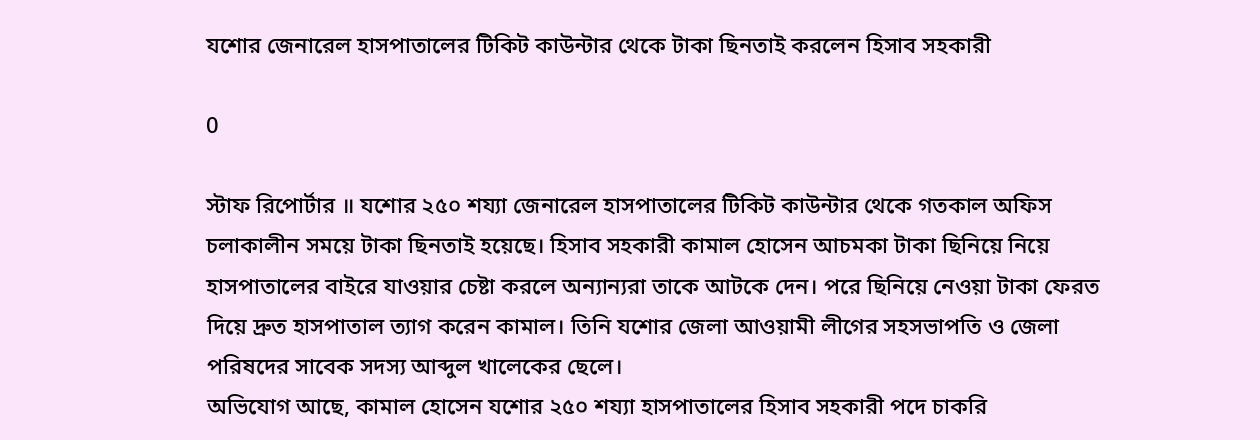যশোর জেনারেল হাসপাতালের টিকিট কাউন্টার থেকে টাকা ছিনতাই করলেন হিসাব সহকারী

0

স্টাফ রিপোর্টার ॥ যশোর ২৫০ শয্যা জেনারেল হাসপাতালের টিকিট কাউন্টার থেকে গতকাল অফিস চলাকালীন সময়ে টাকা ছিনতাই হয়েছে। হিসাব সহকারী কামাল হোসেন আচমকা টাকা ছিনিয়ে নিয়ে হাসপাতালের বাইরে যাওয়ার চেষ্টা করলে অন্যান্যরা তাকে আটকে দেন। পরে ছিনিয়ে নেওয়া টাকা ফেরত দিয়ে দ্রুত হাসপাতাল ত্যাগ করেন কামাল। তিনি যশোর জেলা আওয়ামী লীগের সহসভাপতি ও জেলা পরিষদের সাবেক সদস্য আব্দুল খালেকের ছেলে।
অভিযোগ আছে, কামাল হোসেন যশোর ২৫০ শয্যা হাসপাতালের হিসাব সহকারী পদে চাকরি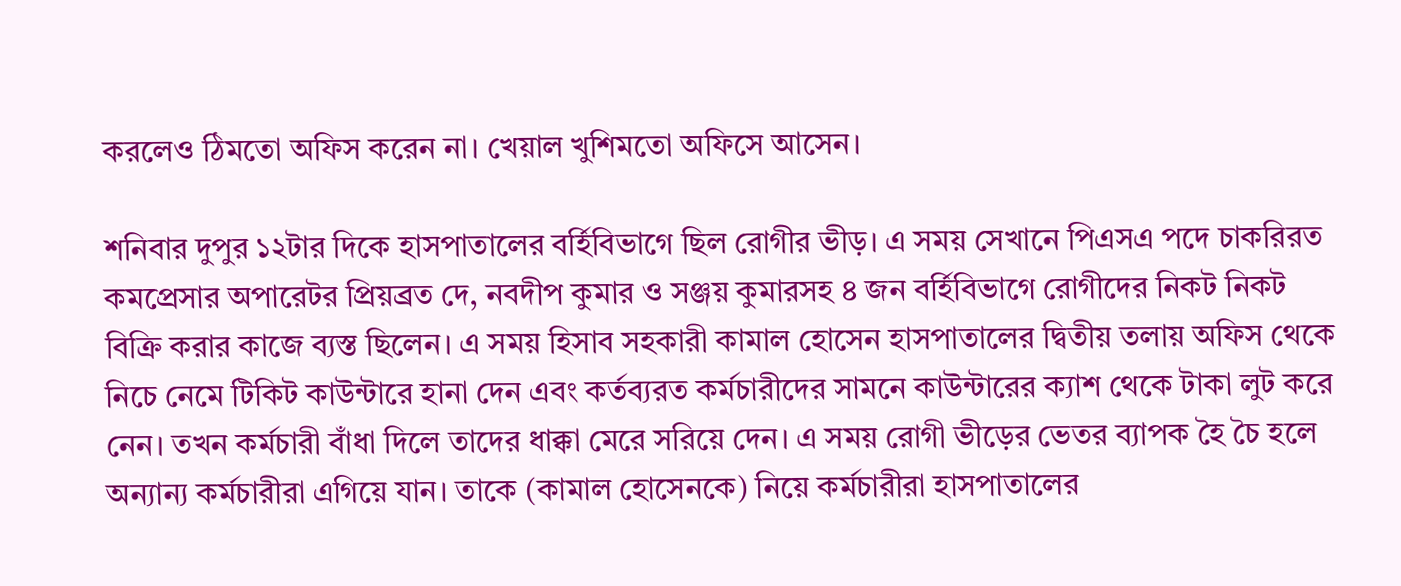করলেও ঠিমতো অফিস করেন না। খেয়াল খুশিমতো অফিসে আসেন।

শনিবার দুপুর ১২টার দিকে হাসপাতালের বর্হিবিভাগে ছিল রোগীর ভীড়। এ সময় সেখানে পিএসএ পদে চাকরিরত কমপ্রেসার অপারেটর প্রিয়ব্রত দে, নবদীপ কুমার ও সঞ্জয় কুমারসহ ৪ জন বর্হিবিভাগে রোগীদের নিকট নিকট বিক্রি করার কাজে ব্যস্ত ছিলেন। এ সময় হিসাব সহকারী কামাল হোসেন হাসপাতালের দ্বিতীয় তলায় অফিস থেকে নিচে নেমে টিকিট কাউন্টারে হানা দেন এবং কর্তব্যরত কর্মচারীদের সামনে কাউন্টারের ক্যাশ থেকে টাকা লুট করে নেন। তখন কর্মচারী বাঁধা দিলে তাদের ধাক্কা মেরে সরিয়ে দেন। এ সময় রোগী ভীড়ের ভেতর ব্যাপক হৈ চৈ হলে অন্যান্য কর্মচারীরা এগিয়ে যান। তাকে (কামাল হোসেনকে) নিয়ে কর্মচারীরা হাসপাতালের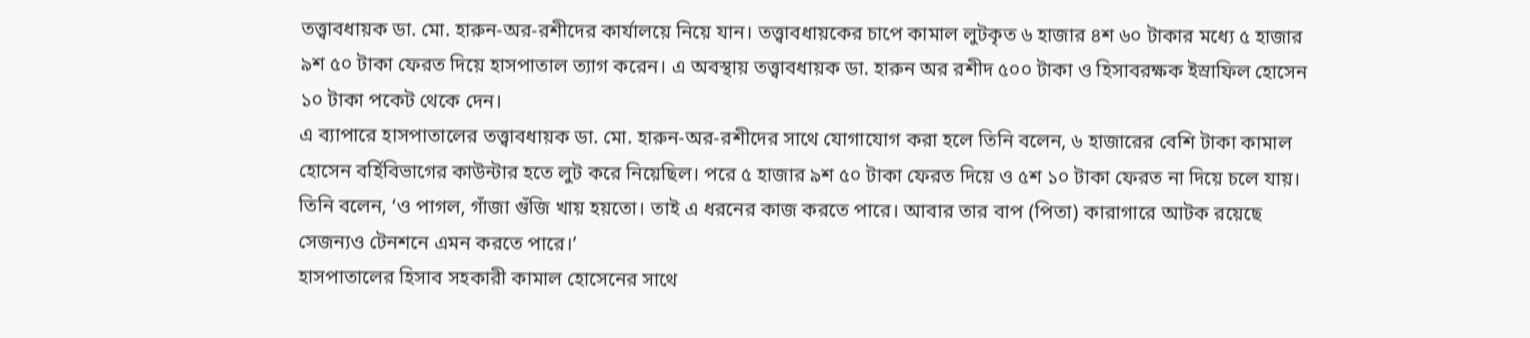তত্ত্বাবধায়ক ডা. মো. হারুন-অর-রশীদের কার্যালয়ে নিয়ে যান। তত্ত্বাবধায়কের চাপে কামাল লুটকৃত ৬ হাজার ৪শ ৬০ টাকার মধ্যে ৫ হাজার ৯শ ৫০ টাকা ফেরত দিয়ে হাসপাতাল ত্যাগ করেন। এ অবস্থায় তত্ত্বাবধায়ক ডা. হারুন অর রশীদ ৫০০ টাকা ও হিসাবরক্ষক ইস্রাফিল হোসেন ১০ টাকা পকেট থেকে দেন।
এ ব্যাপারে হাসপাতালের তত্ত্বাবধায়ক ডা. মো. হারুন-অর-রশীদের সাথে যোগাযোগ করা হলে তিনি বলেন, ৬ হাজারের বেশি টাকা কামাল হোসেন বর্হিবিভাগের কাউন্টার হতে লুট করে নিয়েছিল। পরে ৫ হাজার ৯শ ৫০ টাকা ফেরত দিয়ে ও ৫শ ১০ টাকা ফেরত না দিয়ে চলে যায়। তিনি বলেন, ‘ও পাগল, গাঁজা গুঁজি খায় হয়তো। তাই এ ধরনের কাজ করতে পারে। আবার তার বাপ (পিতা) কারাগারে আটক রয়েছে সেজন্যও টেনশনে এমন করতে পারে।’
হাসপাতালের হিসাব সহকারী কামাল হোসেনের সাথে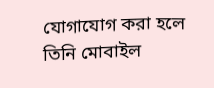যোগাযোগ করা হলে তিনি মোবাইল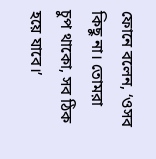ফোনে বলেন, ‘ওসব কিছু না। তোমরা চুপ থাকো, সব ঠিক হয়ে যাবে।’